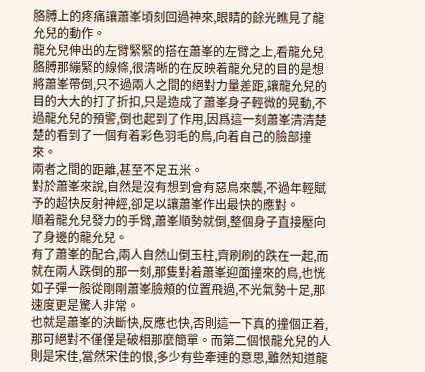胳膊上的疼痛讓蕭峯頃刻回過神來,眼睛的餘光瞧見了龍允兒的動作。
龍允兒伸出的左臂緊緊的搭在蕭峯的左臂之上,看龍允兒胳膊那繃緊的線條,很清晰的在反映着龍允兒的目的是想將蕭峯帶倒,只不過兩人之間的絕對力量差距,讓龍允兒的目的大大的打了折扣,只是造成了蕭峯身子輕微的晃動,不過龍允兒的預警,倒也起到了作用,因爲這一刻蕭峯清清楚楚的看到了一個有着彩色羽毛的鳥,向着自己的臉部撞來。
兩者之間的距離,甚至不足五米。
對於蕭峯來說,自然是沒有想到會有惡鳥來襲,不過年輕賦予的超快反射神經,卻足以讓蕭峯作出最快的應對。
順着龍允兒發力的手臂,蕭峯順勢就倒,整個身子直接壓向了身邊的龍允兒。
有了蕭峯的配合,兩人自然山倒玉柱,齊刷刷的跌在一起,而就在兩人跌倒的那一刻,那隻對着蕭峯迎面撞來的鳥,也恍如子彈一般從剛剛蕭峯臉頰的位置飛過,不光氣勢十足,那速度更是驚人非常。
也就是蕭峯的決斷快,反應也快,否則這一下真的撞個正着,那可絕對不僅僅是破相那麼簡單。而第二個恨龍允兒的人則是宋佳,當然宋佳的恨,多少有些牽連的意思,雖然知道龍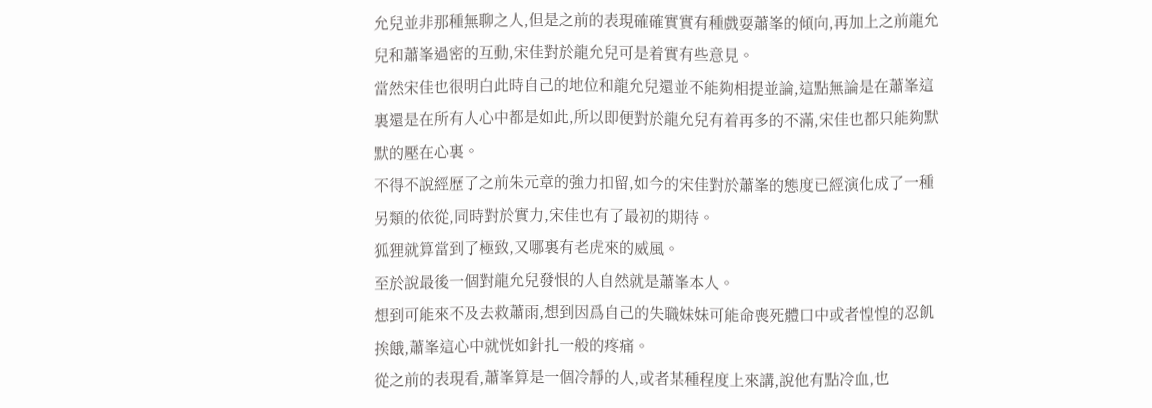允兒並非那種無聊之人,但是之前的表現確確實實有種戲耍蕭峯的傾向,再加上之前龍允兒和蕭峯過密的互動,宋佳對於龍允兒可是着實有些意見。
當然宋佳也很明白此時自己的地位和龍允兒還並不能夠相提並論,這點無論是在蕭峯這裏還是在所有人心中都是如此,所以即便對於龍允兒有着再多的不滿,宋佳也都只能夠默默的壓在心裏。
不得不說經歷了之前朱元章的強力扣留,如今的宋佳對於蕭峯的態度已經演化成了一種另類的依從,同時對於實力,宋佳也有了最初的期待。
狐狸就算當到了極致,又哪裏有老虎來的威風。
至於說最後一個對龍允兒發恨的人自然就是蕭峯本人。
想到可能來不及去救蕭雨,想到因爲自己的失職妹妹可能命喪死體口中或者惶惶的忍飢挨餓,蕭峯這心中就恍如針扎一般的疼痛。
從之前的表現看,蕭峯算是一個冷靜的人,或者某種程度上來講,說他有點冷血,也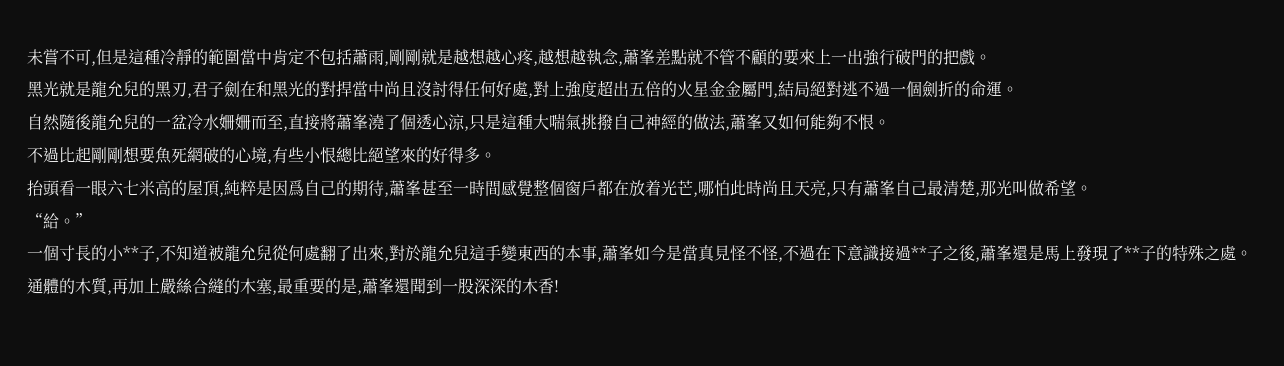未嘗不可,但是這種冷靜的範圍當中肯定不包括蕭雨,剛剛就是越想越心疼,越想越執念,蕭峯差點就不管不顧的要來上一出強行破門的把戲。
黑光就是龍允兒的黑刃,君子劍在和黑光的對捍當中尚且沒討得任何好處,對上強度超出五倍的火星金金屬門,結局絕對逃不過一個劍折的命運。
自然隨後龍允兒的一盆冷水姍姍而至,直接將蕭峯澆了個透心涼,只是這種大喘氣挑撥自己神經的做法,蕭峯又如何能夠不恨。
不過比起剛剛想要魚死網破的心境,有些小恨總比絕望來的好得多。
抬頭看一眼六七米高的屋頂,純粹是因爲自己的期待,蕭峯甚至一時間感覺整個窗戶都在放着光芒,哪怕此時尚且天亮,只有蕭峯自己最清楚,那光叫做希望。
“給。”
一個寸長的小**子,不知道被龍允兒從何處翻了出來,對於龍允兒這手變東西的本事,蕭峯如今是當真見怪不怪,不過在下意識接過**子之後,蕭峯還是馬上發現了**子的特殊之處。
通體的木質,再加上嚴絲合縫的木塞,最重要的是,蕭峯還聞到一股深深的木香!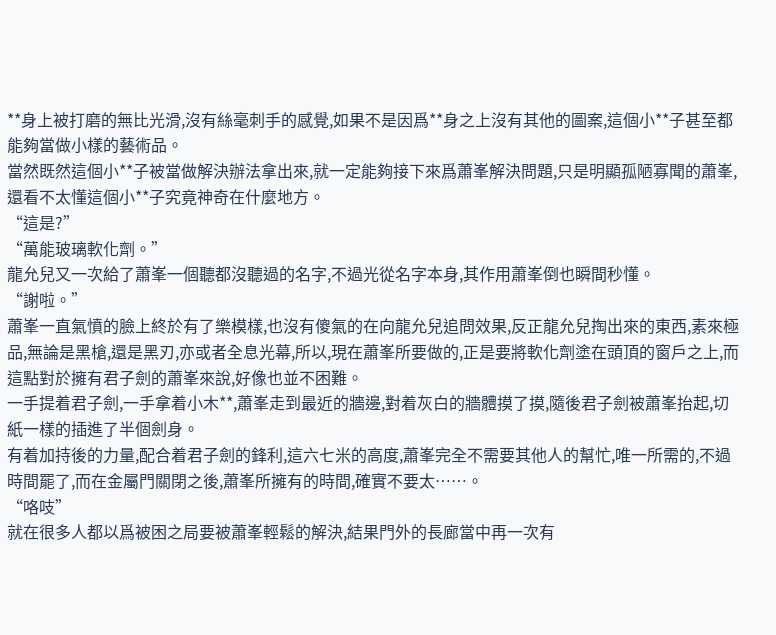**身上被打磨的無比光滑,沒有絲毫刺手的感覺,如果不是因爲**身之上沒有其他的圖案,這個小**子甚至都能夠當做小樣的藝術品。
當然既然這個小**子被當做解決辦法拿出來,就一定能夠接下來爲蕭峯解決問題,只是明顯孤陋寡聞的蕭峯,還看不太懂這個小**子究竟神奇在什麼地方。
“這是?”
“萬能玻璃軟化劑。”
龍允兒又一次給了蕭峯一個聽都沒聽過的名字,不過光從名字本身,其作用蕭峯倒也瞬間秒懂。
“謝啦。”
蕭峯一直氣憤的臉上終於有了樂模樣,也沒有傻氣的在向龍允兒追問效果,反正龍允兒掏出來的東西,素來極品,無論是黑槍,還是黑刃,亦或者全息光幕,所以,現在蕭峯所要做的,正是要將軟化劑塗在頭頂的窗戶之上,而這點對於擁有君子劍的蕭峯來說,好像也並不困難。
一手提着君子劍,一手拿着小木**,蕭峯走到最近的牆邊,對着灰白的牆體摸了摸,隨後君子劍被蕭峯抬起,切紙一樣的插進了半個劍身。
有着加持後的力量,配合着君子劍的鋒利,這六七米的高度,蕭峯完全不需要其他人的幫忙,唯一所需的,不過時間罷了,而在金屬門關閉之後,蕭峯所擁有的時間,確實不要太……。
“咯吱”
就在很多人都以爲被困之局要被蕭峯輕鬆的解決,結果門外的長廊當中再一次有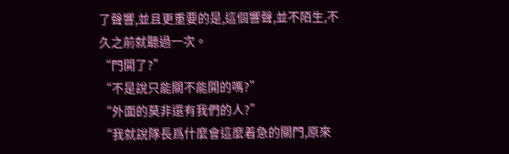了聲響,並且更重要的是,這個響聲,並不陌生,不久之前就聽過一次。
“門開了?”
“不是說只能關不能開的嗎?”
“外面的莫非還有我們的人?”
“我就說隊長爲什麼會這麼着急的關門,原來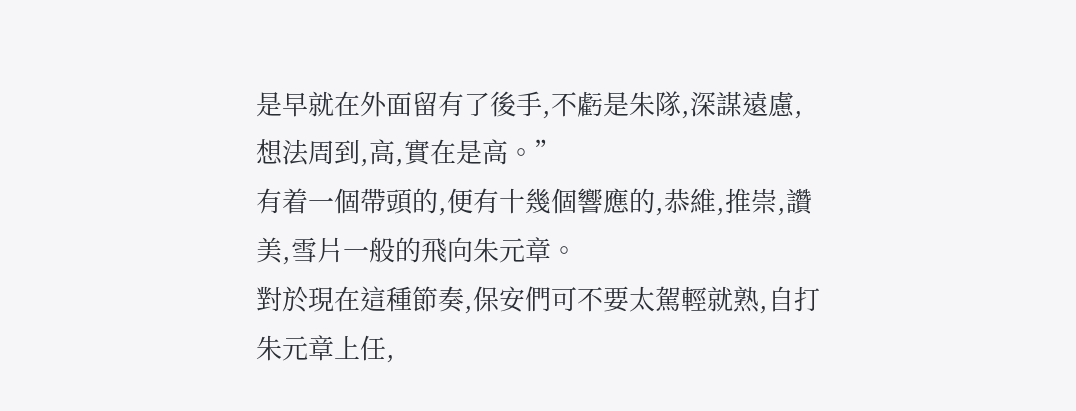是早就在外面留有了後手,不虧是朱隊,深謀遠慮,想法周到,高,實在是高。”
有着一個帶頭的,便有十幾個響應的,恭維,推崇,讚美,雪片一般的飛向朱元章。
對於現在這種節奏,保安們可不要太駕輕就熟,自打朱元章上任,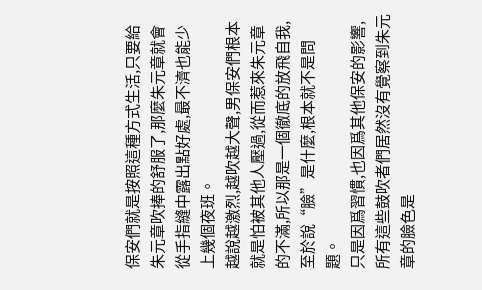保安們就是按照這種方式生活,只要給朱元章吹捧的舒服了,那麼朱元章就會從手指縫中露出點好處,最不濟也能少上幾個夜班。
越說越激烈,越吹越大聲,男保安們根本就是怕被其他人壓過,從而惹來朱元章的不滿,所以那是一個徹底的放飛自我,至於說“臉”是什麼,根本就不是問題。
只是因爲習慣,也因爲其他保安的影響,所有這些鼓吹者們居然沒有覺察到朱元章的臉色是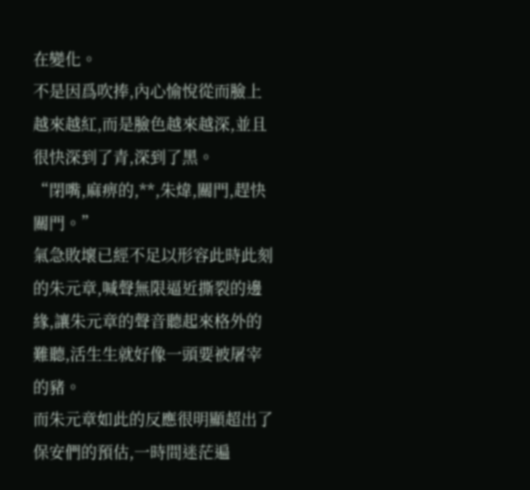在變化。
不是因爲吹捧,內心愉悅從而臉上越來越紅,而是臉色越來越深,並且很快深到了青,深到了黑。
“閉嘴,麻痹的,**,朱煒,關門,趕快關門。”
氣急敗壞已經不足以形容此時此刻的朱元章,喊聲無限逼近撕裂的邊緣,讓朱元章的聲音聽起來格外的難聽,活生生就好像一頭要被屠宰的豬。
而朱元章如此的反應很明顯超出了保安們的預估,一時間迷茫遍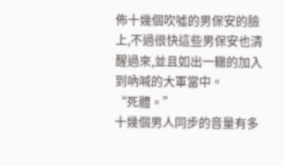佈十幾個吹噓的男保安的臉上,不過很快這些男保安也清醒過來,並且如出一轍的加入到吶喊的大軍當中。
“死體。”
十幾個男人同步的音量有多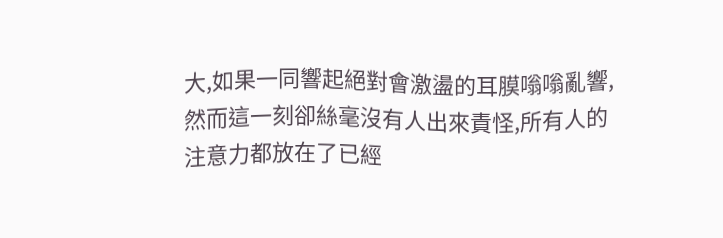大,如果一同響起絕對會激盪的耳膜嗡嗡亂響,然而這一刻卻絲毫沒有人出來責怪,所有人的注意力都放在了已經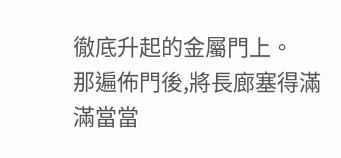徹底升起的金屬門上。
那遍佈門後,將長廊塞得滿滿當當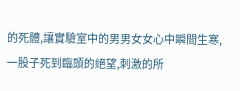的死體,讓實驗室中的男男女女心中瞬間生寒,一股子死到臨頭的絕望,刺激的所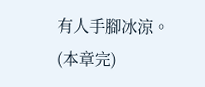有人手腳冰涼。
(本章完)